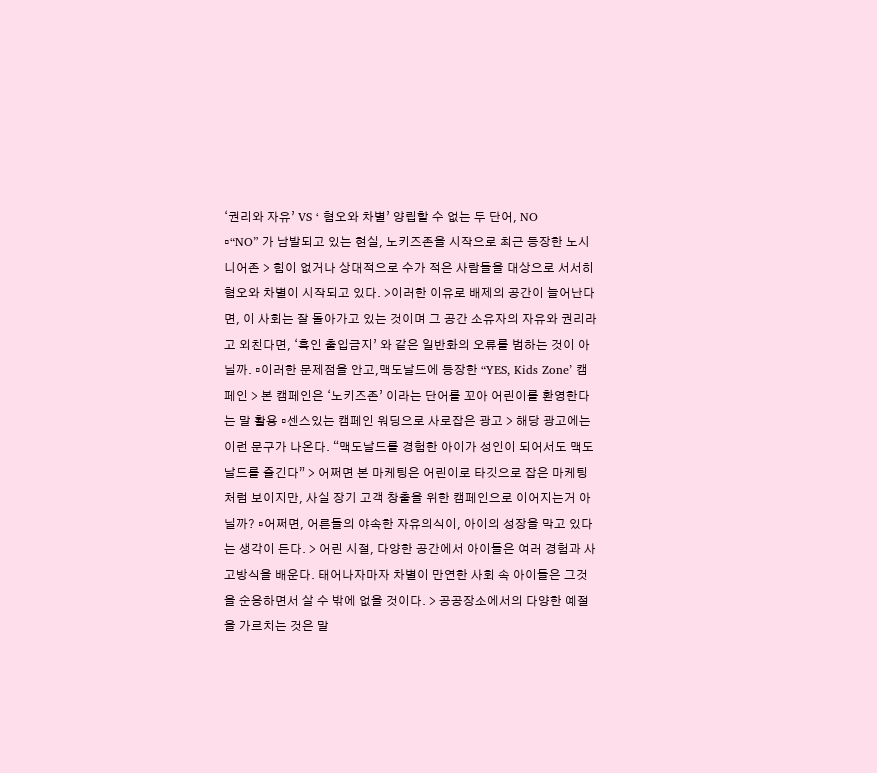‘권리와 자유’ VS ‘ 혐오와 차별’ 양립할 수 없는 두 단어, NO
▫“NO” 가 남발되고 있는 현실, 노키즈존을 시작으로 최근 등장한 노시니어존 > 힘이 없거나 상대적으로 수가 적은 사람들을 대상으로 서서히 혐오와 차별이 시작되고 있다. >이러한 이유로 배제의 공간이 늘어난다면, 이 사회는 잘 돌아가고 있는 것이며 그 공간 소유자의 자유와 권리라고 외친다면, ‘흑인 출입금지’ 와 같은 일반화의 오류를 범하는 것이 아닐까. ▫이러한 문제점을 안고,맥도날드에 등장한 “YES, Kids Zone’ 캠페인 > 본 캠페인은 ‘노키즈존’ 이라는 단어를 꼬아 어린이를 환영한다는 말 활용 ▫센스있는 캠페인 워딩으로 사로잡은 광고 > 해당 광고에는 이런 문구가 나온다. “맥도날드를 경험한 아이가 성인이 되어서도 맥도날드를 즐긴다” > 어쩌면 본 마케팅은 어린이로 타깃으로 잡은 마케팅 처럼 보이지만, 사실 장기 고객 창출을 위한 캠페인으로 이어지는거 아닐까? ▫어쩌면, 어른들의 야속한 자유의식이, 아이의 성장을 막고 있다는 생각이 든다. > 어린 시절, 다양한 공간에서 아이들은 여러 경험과 사고방식을 배운다. 태어나자마자 차별이 만연한 사회 속 아이들은 그것을 순응하면서 살 수 밖에 없을 것이다. > 공공장소에서의 다양한 예절을 가르치는 것은 말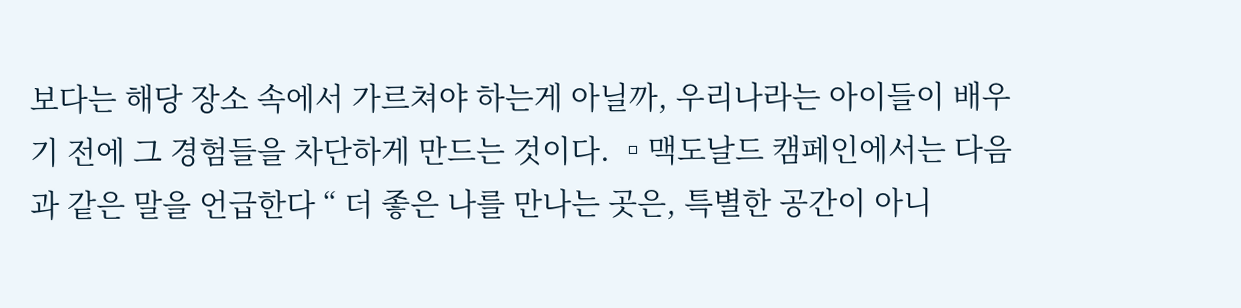보다는 해당 장소 속에서 가르쳐야 하는게 아닐까, 우리나라는 아이들이 배우기 전에 그 경험들을 차단하게 만드는 것이다. ▫맥도날드 캠페인에서는 다음과 같은 말을 언급한다 “ 더 좋은 나를 만나는 곳은, 특별한 공간이 아니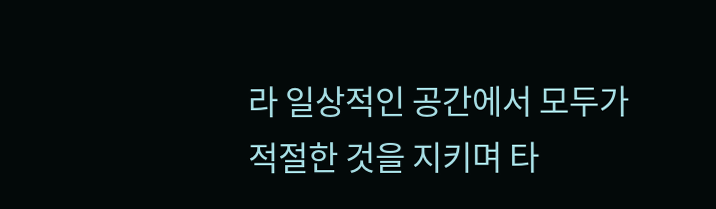라 일상적인 공간에서 모두가 적절한 것을 지키며 타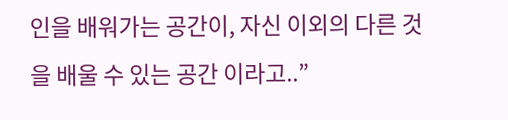인을 배워가는 공간이, 자신 이외의 다른 것을 배울 수 있는 공간 이라고..”